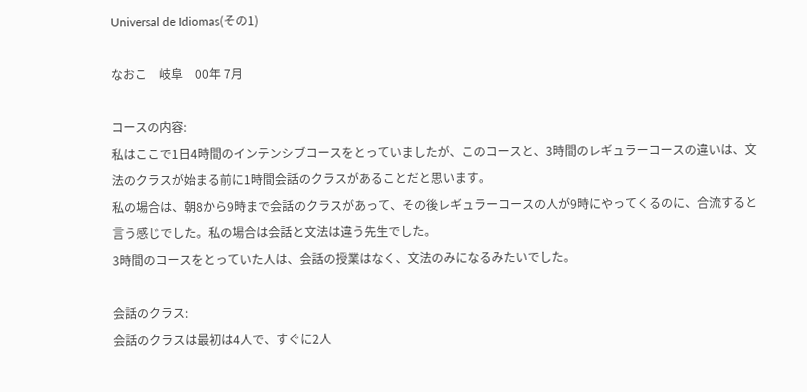Universal de Idiomas(その1)

なおこ    岐阜    00年 7月

コースの内容:
私はここで1日4時間のインテンシブコースをとっていましたが、このコースと、3時間のレギュラーコースの違いは、文法のクラスが始まる前に1時間会話のクラスがあることだと思います。
私の場合は、朝8から9時まで会話のクラスがあって、その後レギュラーコースの人が9時にやってくるのに、合流すると言う感じでした。私の場合は会話と文法は違う先生でした。
3時間のコースをとっていた人は、会話の授業はなく、文法のみになるみたいでした。

会話のクラス:
会話のクラスは最初は4人で、すぐに2人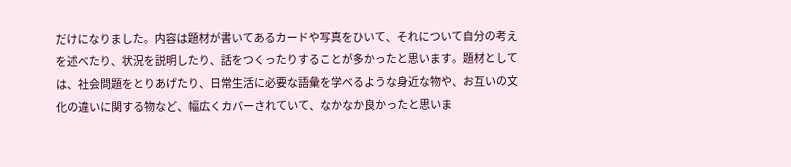だけになりました。内容は題材が書いてあるカードや写真をひいて、それについて自分の考えを述べたり、状況を説明したり、話をつくったりすることが多かったと思います。題材としては、社会問題をとりあげたり、日常生活に必要な語彙を学べるような身近な物や、お互いの文化の違いに関する物など、幅広くカバーされていて、なかなか良かったと思いま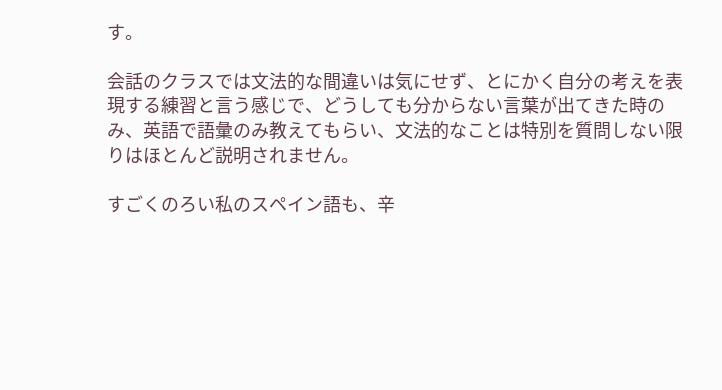す。

会話のクラスでは文法的な間違いは気にせず、とにかく自分の考えを表現する練習と言う感じで、どうしても分からない言葉が出てきた時のみ、英語で語彙のみ教えてもらい、文法的なことは特別を質問しない限りはほとんど説明されません。

すごくのろい私のスペイン語も、辛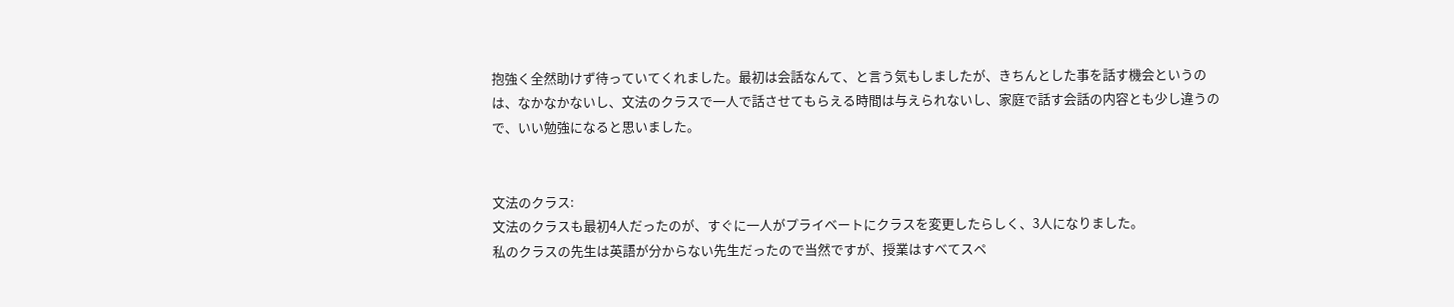抱強く全然助けず待っていてくれました。最初は会話なんて、と言う気もしましたが、きちんとした事を話す機会というのは、なかなかないし、文法のクラスで一人で話させてもらえる時間は与えられないし、家庭で話す会話の内容とも少し違うので、いい勉強になると思いました。


文法のクラス:
文法のクラスも最初4人だったのが、すぐに一人がプライベートにクラスを変更したらしく、3人になりました。
私のクラスの先生は英語が分からない先生だったので当然ですが、授業はすべてスペ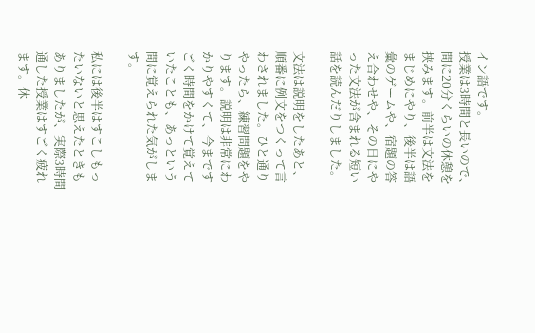イン語です。
授業は3時間と長いので、間に20分くらいの休憩を挟みます。前半は文法をまじめにやり、後半は語彙のゲームや、宿題の答え合わせや、その日にやった文法が含まれる短い話を読んだりしました。

文法は説明をしたあと、順番に例文をつくって言わされました。ひと通りやったら、練習問題をやります。説明は非常にわかりやすくて、今まですごく時間をかけて覚えていたことも、あっという間に覚えられた気がします。

私には後半はすこしもったいないと思えたときもありましたが、実際3時間通した授業はすごく疲れます。休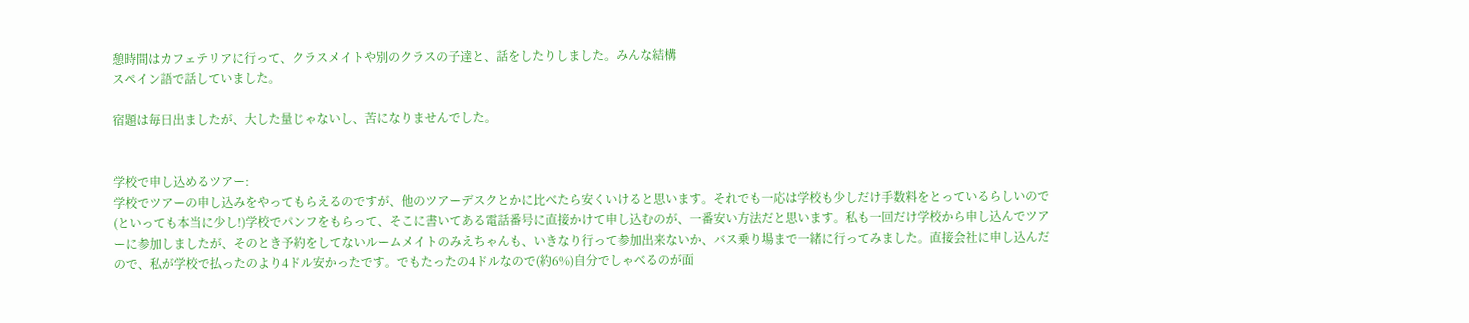憩時間はカフェテリアに行って、クラスメイトや別のクラスの子達と、話をしたりしました。みんな結構
スペイン語で話していました。

宿題は毎日出ましたが、大した量じゃないし、苦になりませんでした。


学校で申し込めるツアー:
学校でツアーの申し込みをやってもらえるのですが、他のツアーデスクとかに比べたら安くいけると思います。それでも一応は学校も少しだけ手数料をとっているらしいので(といっても本当に少し!)学校でパンフをもらって、そこに書いてある電話番号に直接かけて申し込むのが、一番安い方法だと思います。私も一回だけ学校から申し込んでツアーに参加しましたが、そのとき予約をしてないルームメイトのみえちゃんも、いきなり行って参加出来ないか、バス乗り場まで一緒に行ってみました。直接会社に申し込んだので、私が学校で払ったのより4ドル安かったです。でもたったの4ドルなので(約6%)自分でしゃべるのが面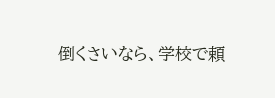倒くさいなら、学校で頼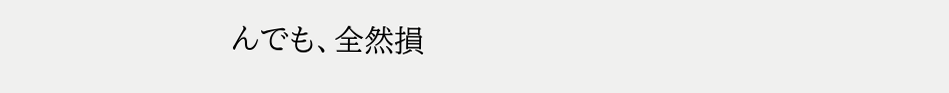んでも、全然損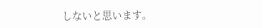しないと思います。